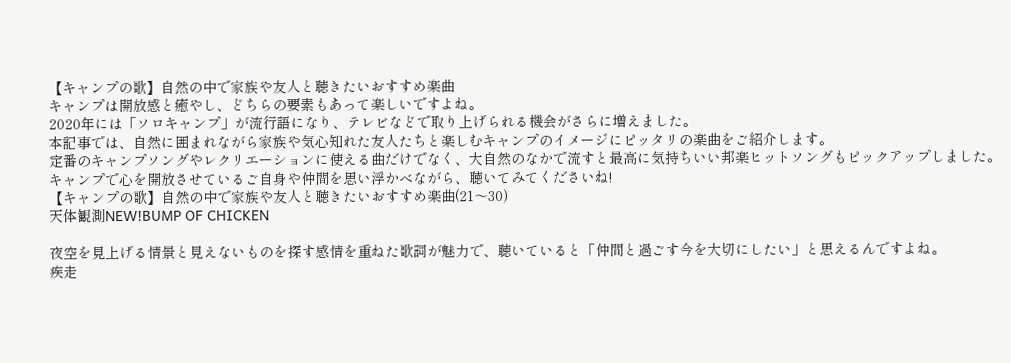【キャンプの歌】自然の中で家族や友人と聴きたいおすすめ楽曲
キャンプは開放感と癒やし、どちらの要素もあって楽しいですよね。
2020年には「ソロキャンプ」が流行語になり、テレビなどで取り上げられる機会がさらに増えました。
本記事では、自然に囲まれながら家族や気心知れた友人たちと楽しむキャンプのイメージにピッタリの楽曲をご紹介します。
定番のキャンプソングやレクリエーションに使える曲だけでなく、大自然のなかで流すと最高に気持ちいい邦楽ヒットソングもピックアップしました。
キャンプで心を開放させているご自身や仲間を思い浮かべながら、聴いてみてくださいね!
【キャンプの歌】自然の中で家族や友人と聴きたいおすすめ楽曲(21〜30)
天体観測NEW!BUMP OF CHICKEN

夜空を見上げる情景と見えないものを探す感情を重ねた歌詞が魅力で、聴いていると「仲間と過ごす今を大切にしたい」と思えるんですよね。
疾走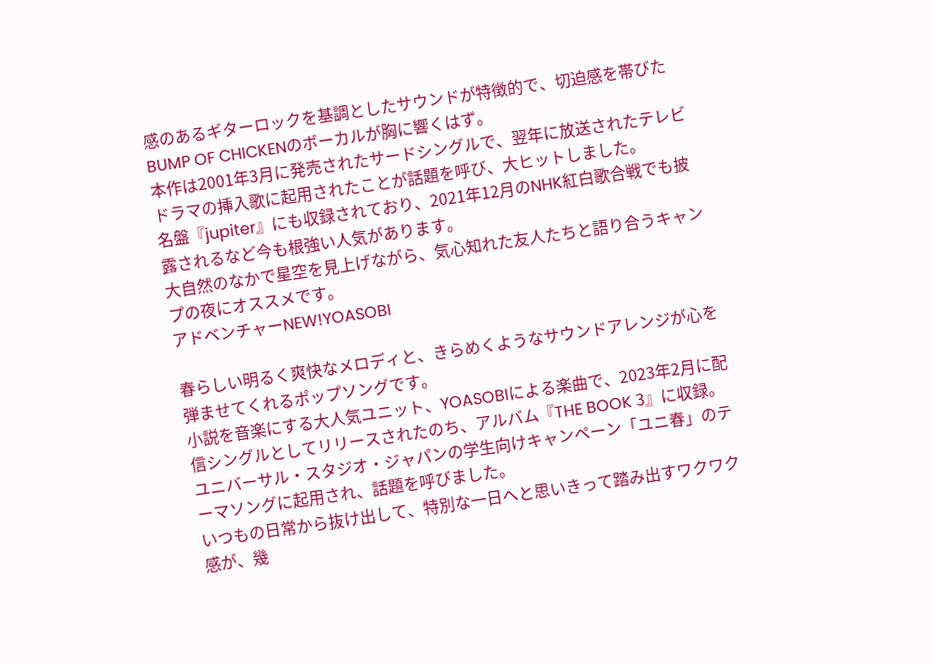感のあるギターロックを基調としたサウンドが特徴的で、切迫感を帯びたBUMP OF CHICKENのボーカルが胸に響くはず。
本作は2001年3月に発売されたサードシングルで、翌年に放送されたテレビドラマの挿入歌に起用されたことが話題を呼び、大ヒットしました。
名盤『jupiter』にも収録されており、2021年12月のNHK紅白歌合戦でも披露されるなど今も根強い人気があります。
大自然のなかで星空を見上げながら、気心知れた友人たちと語り合うキャンプの夜にオススメです。
アドベンチャーNEW!YOASOBI

春らしい明るく爽快なメロディと、きらめくようなサウンドアレンジが心を弾ませてくれるポップソングです。
小説を音楽にする大人気ユニット、YOASOBIによる楽曲で、2023年2月に配信シングルとしてリリースされたのち、アルバム『THE BOOK 3』に収録。
ユニバーサル・スタジオ・ジャパンの学生向けキャンペーン「ユニ春」のテーマソングに起用され、話題を呼びました。
いつもの日常から抜け出して、特別な一日へと思いきって踏み出すワクワク感が、幾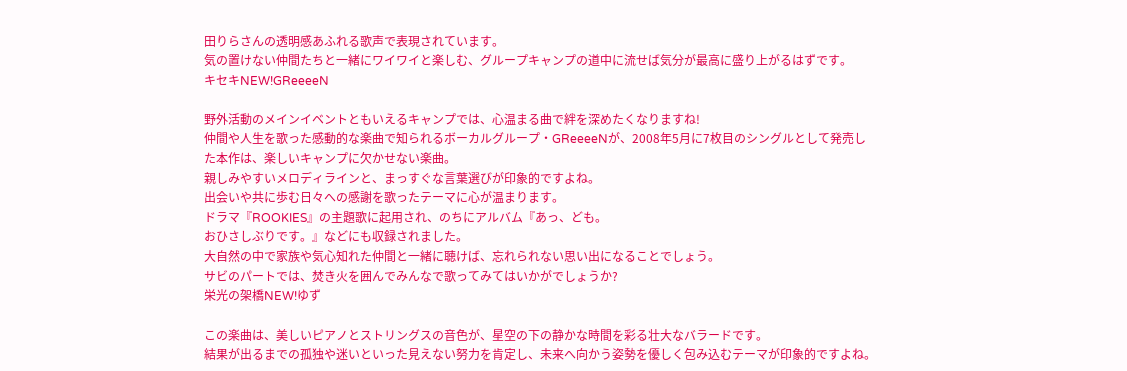田りらさんの透明感あふれる歌声で表現されています。
気の置けない仲間たちと一緒にワイワイと楽しむ、グループキャンプの道中に流せば気分が最高に盛り上がるはずです。
キセキNEW!GReeeeN

野外活動のメインイベントともいえるキャンプでは、心温まる曲で絆を深めたくなりますね!
仲間や人生を歌った感動的な楽曲で知られるボーカルグループ・GReeeeNが、2008年5月に7枚目のシングルとして発売した本作は、楽しいキャンプに欠かせない楽曲。
親しみやすいメロディラインと、まっすぐな言葉選びが印象的ですよね。
出会いや共に歩む日々への感謝を歌ったテーマに心が温まります。
ドラマ『ROOKIES』の主題歌に起用され、のちにアルバム『あっ、ども。
おひさしぶりです。』などにも収録されました。
大自然の中で家族や気心知れた仲間と一緒に聴けば、忘れられない思い出になることでしょう。
サビのパートでは、焚き火を囲んでみんなで歌ってみてはいかがでしょうか?
栄光の架橋NEW!ゆず

この楽曲は、美しいピアノとストリングスの音色が、星空の下の静かな時間を彩る壮大なバラードです。
結果が出るまでの孤独や迷いといった見えない努力を肯定し、未来へ向かう姿勢を優しく包み込むテーマが印象的ですよね。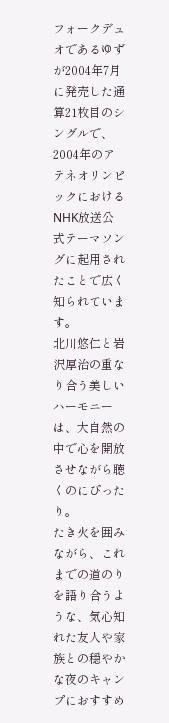フォークデュオであるゆずが2004年7月に発売した通算21枚目のシングルで、2004年のアテネオリンピックにおけるNHK放送公式テーマソングに起用されたことで広く知られています。
北川悠仁と岩沢厚治の重なり合う美しいハーモニーは、大自然の中で心を開放させながら聴くのにぴったり。
たき火を囲みながら、これまでの道のりを語り合うような、気心知れた友人や家族との穏やかな夜のキャンプにおすすめ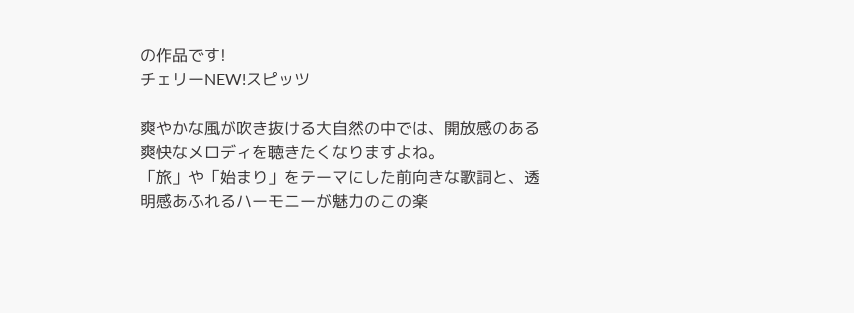の作品です!
チェリーNEW!スピッツ

爽やかな風が吹き抜ける大自然の中では、開放感のある爽快なメロディを聴きたくなりますよね。
「旅」や「始まり」をテーマにした前向きな歌詞と、透明感あふれるハーモニーが魅力のこの楽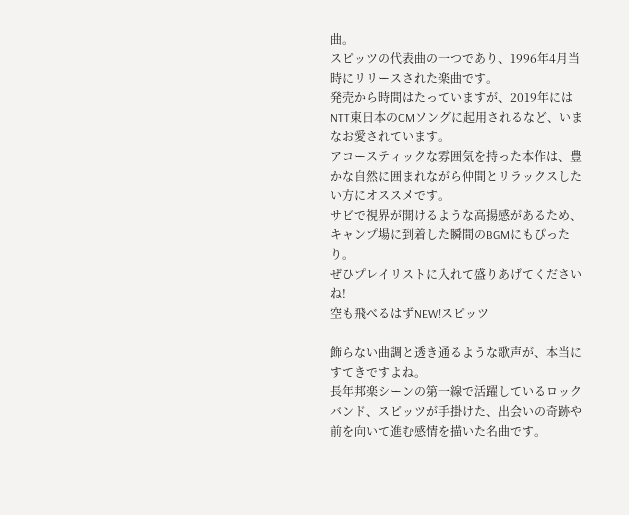曲。
スピッツの代表曲の一つであり、1996年4月当時にリリースされた楽曲です。
発売から時間はたっていますが、2019年にはNTT東日本のCMソングに起用されるなど、いまなお愛されています。
アコースティックな雰囲気を持った本作は、豊かな自然に囲まれながら仲間とリラックスしたい方にオススメです。
サビで視界が開けるような高揚感があるため、キャンプ場に到着した瞬間のBGMにもぴったり。
ぜひプレイリストに入れて盛りあげてくださいね!
空も飛べるはずNEW!スピッツ

飾らない曲調と透き通るような歌声が、本当にすてきですよね。
長年邦楽シーンの第一線で活躍しているロックバンド、スピッツが手掛けた、出会いの奇跡や前を向いて進む感情を描いた名曲です。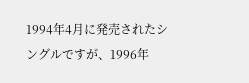1994年4月に発売されたシングルですが、1996年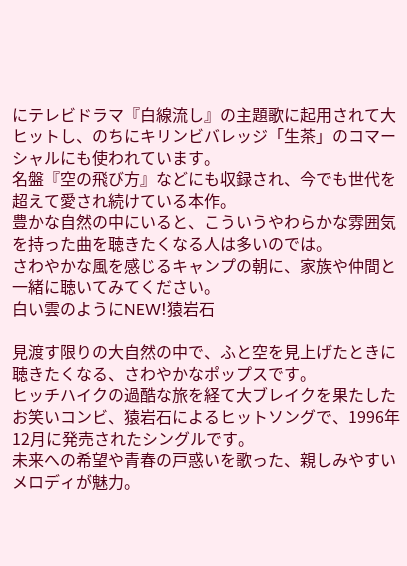にテレビドラマ『白線流し』の主題歌に起用されて大ヒットし、のちにキリンビバレッジ「生茶」のコマーシャルにも使われています。
名盤『空の飛び方』などにも収録され、今でも世代を超えて愛され続けている本作。
豊かな自然の中にいると、こういうやわらかな雰囲気を持った曲を聴きたくなる人は多いのでは。
さわやかな風を感じるキャンプの朝に、家族や仲間と一緒に聴いてみてください。
白い雲のようにNEW!猿岩石

見渡す限りの大自然の中で、ふと空を見上げたときに聴きたくなる、さわやかなポップスです。
ヒッチハイクの過酷な旅を経て大ブレイクを果たしたお笑いコンビ、猿岩石によるヒットソングで、1996年12月に発売されたシングルです。
未来への希望や青春の戸惑いを歌った、親しみやすいメロディが魅力。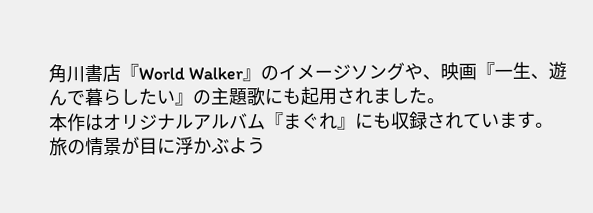角川書店『World Walker』のイメージソングや、映画『一生、遊んで暮らしたい』の主題歌にも起用されました。
本作はオリジナルアルバム『まぐれ』にも収録されています。
旅の情景が目に浮かぶよう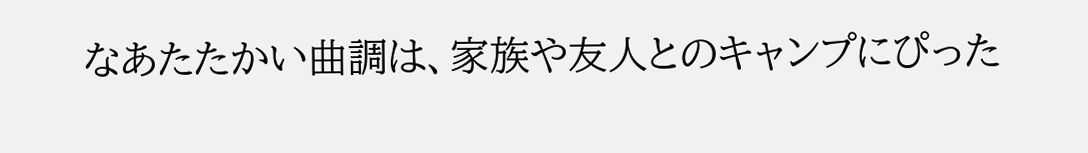なあたたかい曲調は、家族や友人とのキャンプにぴった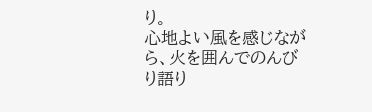り。
心地よい風を感じながら、火を囲んでのんびり語り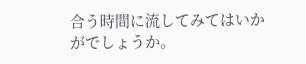合う時間に流してみてはいかがでしょうか。